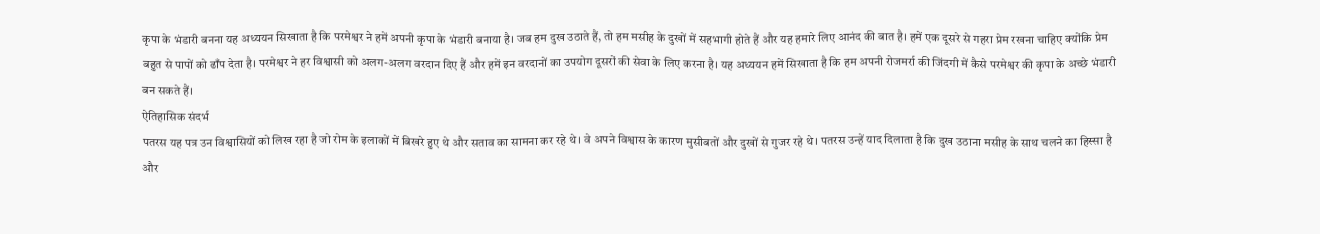कृपा के भंडारी बनना यह अध्ययन सिखाता है कि परमेश्वर ने हमें अपनी कृपा के भंडारी बनाया है। जब हम दुख उठाते हैं, तो हम मसीह के दुखों में सहभागी होते हैं और यह हमारे लिए आनंद की बात है। हमें एक दूसरे से गहरा प्रेम रखना चाहिए क्योंकि प्रेम बहुत से पापों को ढाँप देता है। परमेश्वर ने हर विश्वासी को अलग-अलग वरदान दिए हैं और हमें इन वरदानों का उपयोग दूसरों की सेवा के लिए करना है। यह अध्ययन हमें सिखाता है कि हम अपनी रोजमर्रा की जिंदगी में कैसे परमेश्वर की कृपा के अच्छे भंडारी बन सकते हैं।
ऐतिहासिक संदर्भ
पतरस यह पत्र उन विश्वासियों को लिख रहा है जो रोम के इलाकों में बिखरे हुए थे और सताव का सामना कर रहे थे। वे अपने विश्वास के कारण मुसीबतों और दुखों से गुजर रहे थे। पतरस उन्हें याद दिलाता है कि दुख उठाना मसीह के साथ चलने का हिस्सा है और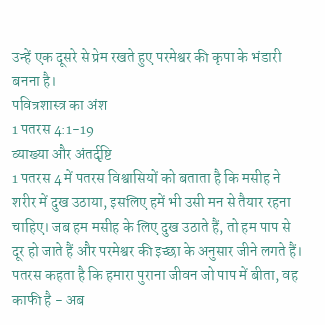उन्हें एक दूसरे से प्रेम रखते हुए परमेश्वर की कृपा के भंडारी बनना है।
पवित्रशास्त्र का अंश
1 पतरस 4:1-19
व्याख्या और अंतर्दृष्टि
1 पतरस 4 में पतरस विश्वासियों को बताता है कि मसीह ने शरीर में दुख उठाया, इसलिए हमें भी उसी मन से तैयार रहना चाहिए। जब हम मसीह के लिए दुख उठाते हैं, तो हम पाप से दूर हो जाते हैं और परमेश्वर की इच्छा के अनुसार जीने लगते हैं। पतरस कहता है कि हमारा पुराना जीवन जो पाप में बीता, वह काफी है - अब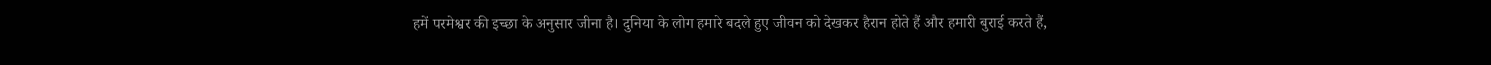हमें परमेश्वर की इच्छा के अनुसार जीना है। दुनिया के लोग हमारे बदले हुए जीवन को देखकर हैरान होते हैं और हमारी बुराई करते हैं,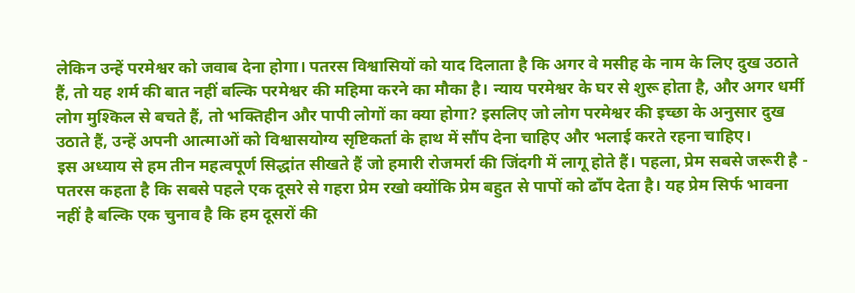लेकिन उन्हें परमेश्वर को जवाब देना होगा। पतरस विश्वासियों को याद दिलाता है कि अगर वे मसीह के नाम के लिए दुख उठाते हैं, तो यह शर्म की बात नहीं बल्कि परमेश्वर की महिमा करने का मौका है। न्याय परमेश्वर के घर से शुरू होता है, और अगर धर्मी लोग मुश्किल से बचते हैं, तो भक्तिहीन और पापी लोगों का क्या होगा? इसलिए जो लोग परमेश्वर की इच्छा के अनुसार दुख उठाते हैं, उन्हें अपनी आत्माओं को विश्वासयोग्य सृष्टिकर्ता के हाथ में सौंप देना चाहिए और भलाई करते रहना चाहिए।
इस अध्याय से हम तीन महत्वपूर्ण सिद्धांत सीखते हैं जो हमारी रोजमर्रा की जिंदगी में लागू होते हैं। पहला, प्रेम सबसे जरूरी है - पतरस कहता है कि सबसे पहले एक दूसरे से गहरा प्रेम रखो क्योंकि प्रेम बहुत से पापों को ढाँप देता है। यह प्रेम सिर्फ भावना नहीं है बल्कि एक चुनाव है कि हम दूसरों की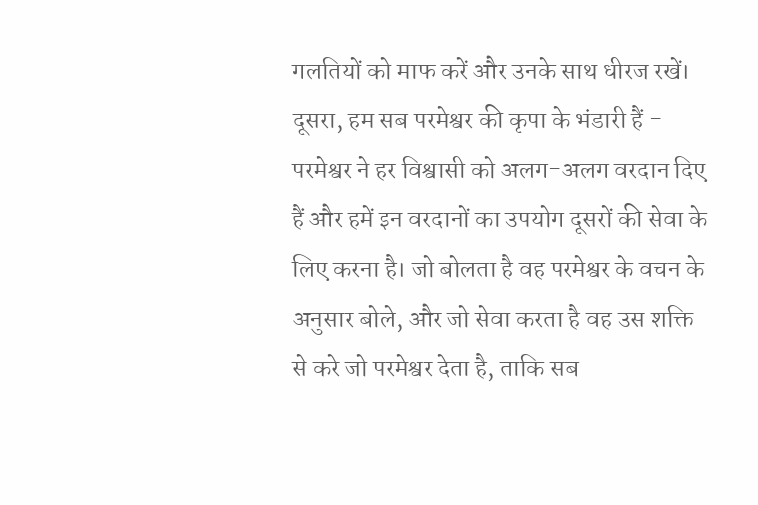गलतियों को माफ करें और उनके साथ धीरज रखें। दूसरा, हम सब परमेश्वर की कृपा के भंडारी हैं - परमेश्वर ने हर विश्वासी को अलग-अलग वरदान दिए हैं और हमें इन वरदानों का उपयोग दूसरों की सेवा के लिए करना है। जो बोलता है वह परमेश्वर के वचन के अनुसार बोले, और जो सेवा करता है वह उस शक्ति से करे जो परमेश्वर देता है, ताकि सब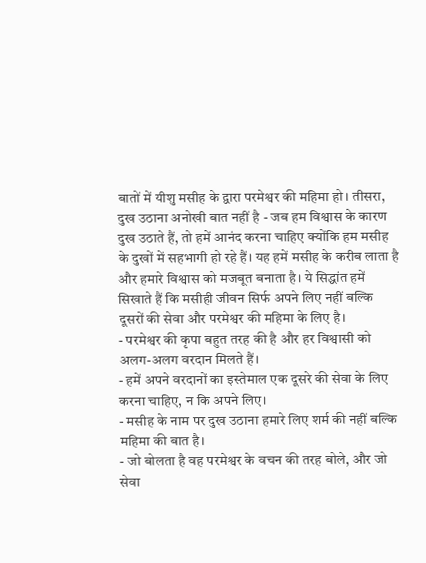बातों में यीशु मसीह के द्वारा परमेश्वर की महिमा हो। तीसरा, दुख उठाना अनोखी बात नहीं है - जब हम विश्वास के कारण दुख उठाते हैं, तो हमें आनंद करना चाहिए क्योंकि हम मसीह के दुखों में सहभागी हो रहे हैं। यह हमें मसीह के करीब लाता है और हमारे विश्वास को मजबूत बनाता है। ये सिद्धांत हमें सिखाते हैं कि मसीही जीवन सिर्फ अपने लिए नहीं बल्कि दूसरों की सेवा और परमेश्वर की महिमा के लिए है।
- परमेश्वर की कृपा बहुत तरह की है और हर विश्वासी को अलग-अलग वरदान मिलते हैं।
- हमें अपने वरदानों का इस्तेमाल एक दूसरे की सेवा के लिए करना चाहिए, न कि अपने लिए।
- मसीह के नाम पर दुख उठाना हमारे लिए शर्म की नहीं बल्कि महिमा की बात है।
- जो बोलता है वह परमेश्वर के वचन की तरह बोले, और जो सेवा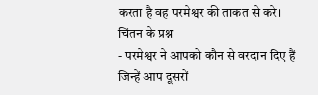करता है वह परमेश्वर की ताकत से करे।
चिंतन के प्रश्न
- परमेश्वर ने आपको कौन से वरदान दिए हैं जिन्हें आप दूसरों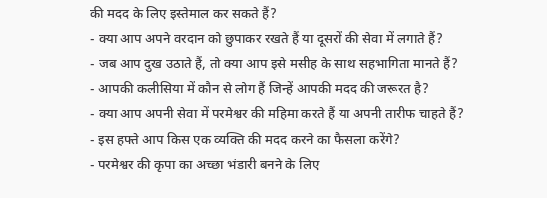की मदद के लिए इस्तेमाल कर सकते हैं?
- क्या आप अपने वरदान को छुपाकर रखते हैं या दूसरों की सेवा में लगाते हैं?
- जब आप दुख उठाते हैं, तो क्या आप इसे मसीह के साथ सहभागिता मानते हैं?
- आपकी कलीसिया में कौन से लोग हैं जिन्हें आपकी मदद की जरूरत है?
- क्या आप अपनी सेवा में परमेश्वर की महिमा करते हैं या अपनी तारीफ चाहते हैं?
- इस हफ्ते आप किस एक व्यक्ति की मदद करने का फैसला करेंगे?
- परमेश्वर की कृपा का अच्छा भंडारी बनने के लिए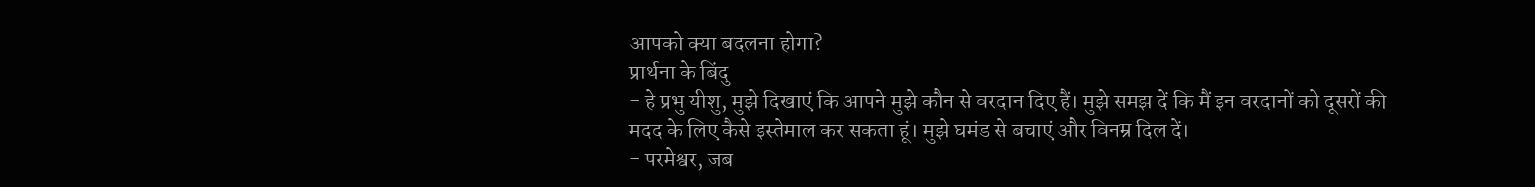आपको क्या बदलना होगा?
प्रार्थना के बिंदु
- हे प्रभु यीशु, मुझे दिखाएं कि आपने मुझे कौन से वरदान दिए हैं। मुझे समझ दें कि मैं इन वरदानों को दूसरों की मदद के लिए कैसे इस्तेमाल कर सकता हूं। मुझे घमंड से बचाएं और विनम्र दिल दें।
- परमेश्वर, जब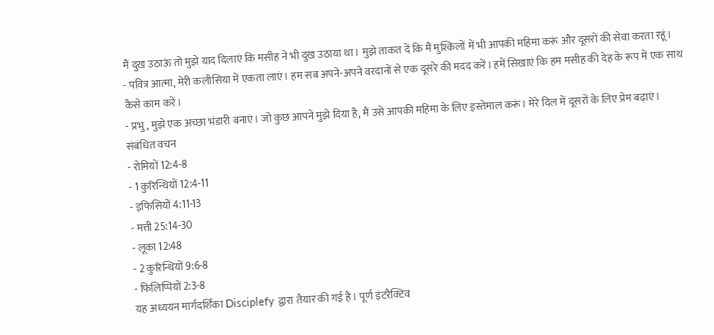मैं दुख उठाऊं तो मुझे याद दिलाएं कि मसीह ने भी दुख उठाया था। मुझे ताकत दें कि मैं मुश्किलों में भी आपकी महिमा करूं और दूसरों की सेवा करता रहूं।
- पवित्र आत्मा, मेरी कलीसिया में एकता लाएं। हम सब अपने-अपने वरदानों से एक दूसरे की मदद करें। हमें सिखाएं कि हम मसीह की देह के रूप में एक साथ कैसे काम करें।
- प्रभु, मुझे एक अच्छा भंडारी बनाएं। जो कुछ आपने मुझे दिया है, मैं उसे आपकी महिमा के लिए इस्तेमाल करूं। मेरे दिल में दूसरों के लिए प्रेम बढ़ाएं।
संबंधित वचन
- रोमियों 12:4-8
- 1 कुरिन्थियों 12:4-11
- इफिसियों 4:11-13
- मत्ती 25:14-30
- लूका 12:48
- 2 कुरिन्थियों 9:6-8
- फिलिप्पियों 2:3-8
यह अध्ययन मार्गदर्शिका Disciplefy द्वारा तैयार की गई है। पूर्ण इंटरैक्टिव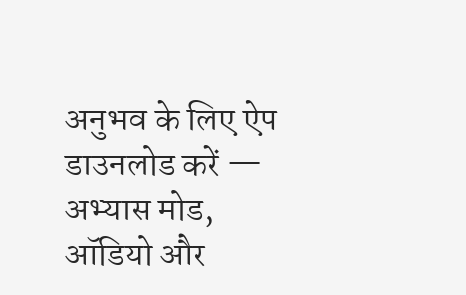अनुभव के लिए ऐप डाउनलोड करें — अभ्यास मोड, ऑडियो और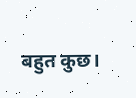बहुत कुछ।